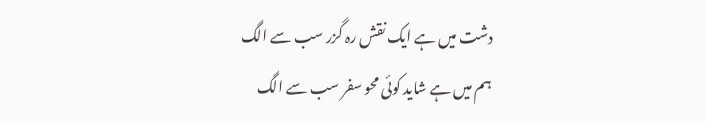دشت میں ہے ایک نقش رہ گزر سب سے الگ
ہم میں ہے شاید کوئی محو سفر سب سے الگ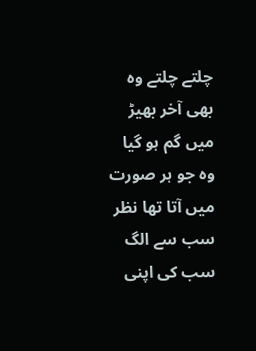چلتے چلتے وہ بھی آخر بھیڑ میں گم ہو گیا
وہ جو ہر صورت میں آتا تھا نظر سب سے الگ
سب کی اپنی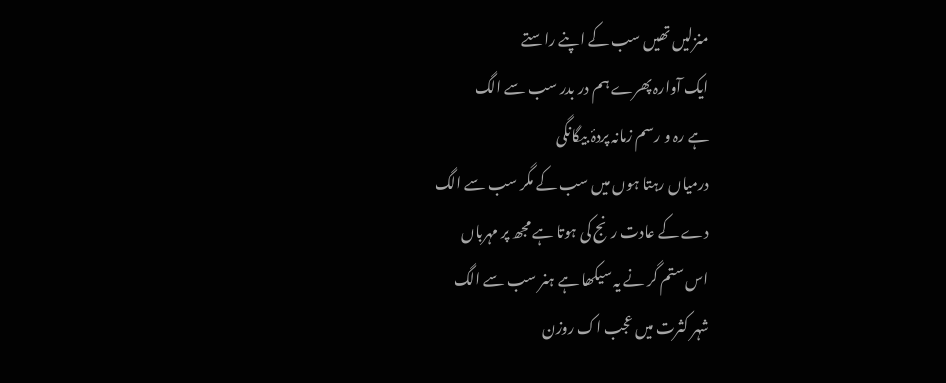منزلیں تھیں سب کے اپنے راستے
ایک آوارہ پھرے ہم در بدر سب سے الگ
ہے رہ و رسم زمانہ پردۂ بیگانگی
درمیاں رہتا ہوں میں سب کے مگر سب سے الگ
دے کے عادت رنج کی ہوتا ہے مجھ پر مہرباں
اس ستم گر نے یہ سیکھا ہے ہنر سب سے الگ
شہر کثرت میں عجب اک روزن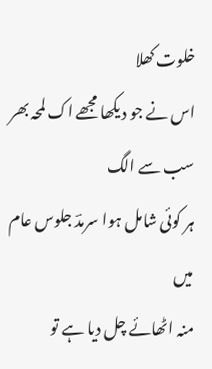خلوت کھلا
اس نے جو دیکھا مجھے اک لمحہ بھر سب سے الگ
ہر کوئی شامل ہوا سرمدؔ جلوس عام میں
منہ اٹھائے چل دیا ہے تو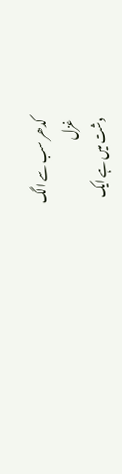کدھر سب سے الگ
غزل
دشت میں ہے ایک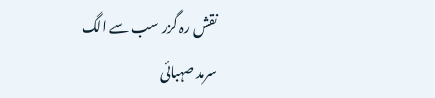نقش رہ گزر سب سے الگ
سرمد صہبائی